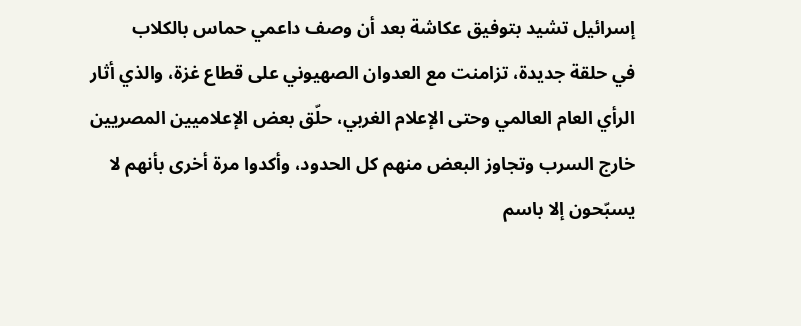إسرائيل تشيد بتوفيق عكاشة بعد أن وصف داعمي حماس بالكلاب
في حلقة جديدة، تزامنت مع العدوان الصهيوني على قطاع غزة، والذي أثار الرأي العام العالمي وحتى الإعلام الغربي، حلّق بعض الإعلاميين المصريين خارج السرب وتجاوز البعض منهم كل الحدود، وأكدوا مرة أخرى بأنهم لا يسبّحون إلا باسم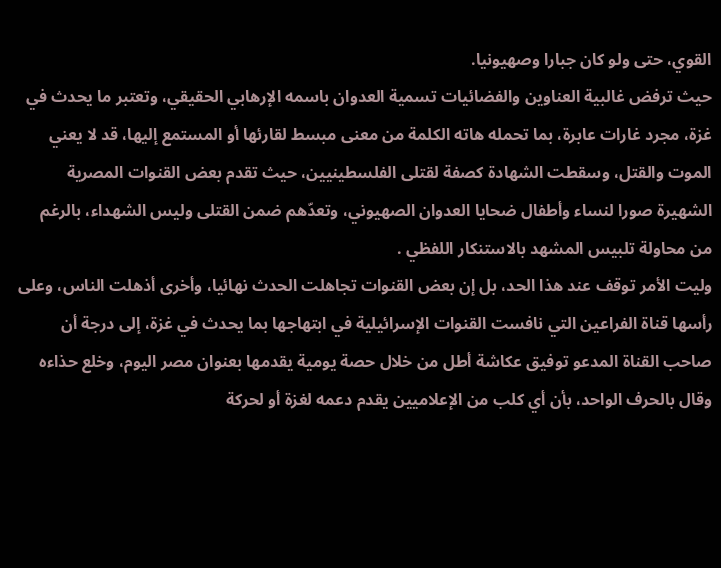القوي، حتى ولو كان جبارا وصهيونيا.
حيث ترفض غالبية العناوين والفضائيات تسمية العدوان باسمه الإرهابي الحقيقي، وتعتبر ما يحدث في غزة، مجرد غارات عابرة، بما تحمله هاته الكلمة من معنى مبسط لقارئها أو المستمع إليها، قد لا يعني الموت والقتل، وسقطت الشهادة كصفة لقتلى الفلسطينيين، حيث تقدم بعض القنوات المصرية الشهيرة صورا لنساء وأطفال ضحايا العدوان الصهيوني، وتعدّهم ضمن القتلى وليس الشهداء، بالرغم من محاولة تلبيس المشهد بالاستنكار اللفظي .
وليت الأمر توقف عند هذا الحد، بل إن بعض القنوات تجاهلت الحدث نهائيا، وأخرى أذهلت الناس، وعلى رأسها قناة الفراعين التي نافست القنوات الإسرائيلية في ابتهاجها بما يحدث في غزة، إلى درجة أن صاحب القناة المدعو توفيق عكاشة أطل من خلال حصة يومية يقدمها بعنوان مصر اليوم، وخلع حذاءه وقال بالحرف الواحد، بأن أي كلب من الإعلاميين يقدم دعمه لغزة أو لحركة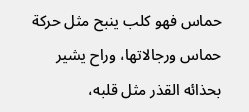حماس فهو كلب ينبح مثل حركة حماس ورجالاتها، وراح يشير بحذائه القذر مثل قلبه،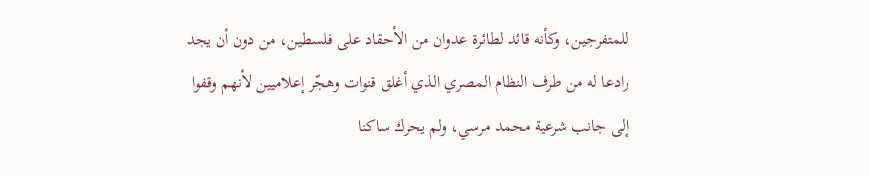للمتفرجين، وكأنه قائد لطائرة عدوان من الأحقاد على فلسطين، من دون أن يجد رادعا له من طرف النظام المصري الذي أغلق قنوات وهجّر إعلاميين لأنهم وقفوا إلى جانب شرعية محمد مرسي، ولم يحرك ساكنا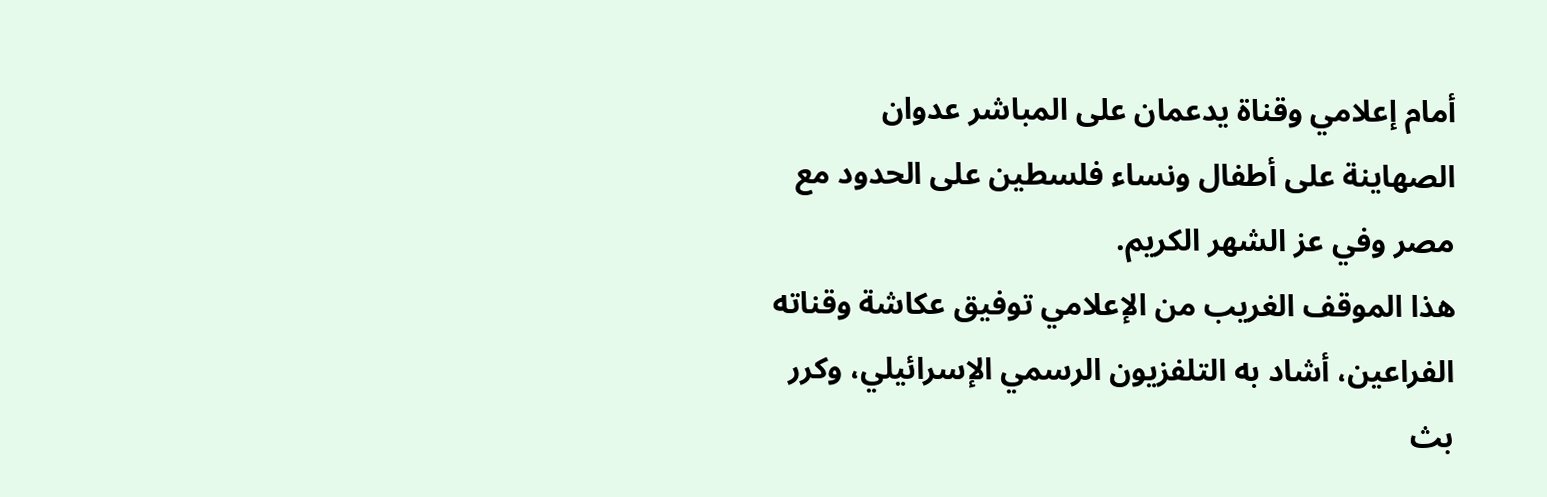أمام إعلامي وقناة يدعمان على المباشر عدوان الصهاينة على أطفال ونساء فلسطين على الحدود مع مصر وفي عز الشهر الكريم.
هذا الموقف الغريب من الإعلامي توفيق عكاشة وقناته الفراعين، أشاد به التلفزيون الرسمي الإسرائيلي، وكرر بث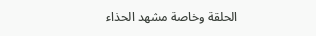الحلقة وخاصة مشهد الحذاء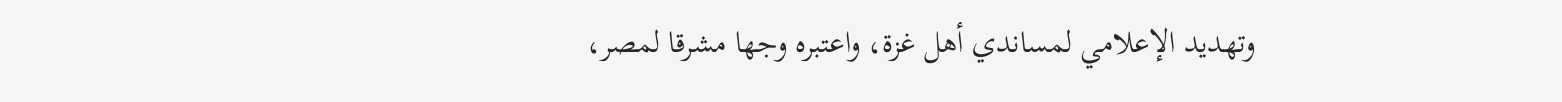وتهديد الإعلامي لمساندي أهل غزة، واعتبره وجها مشرقا لمصر،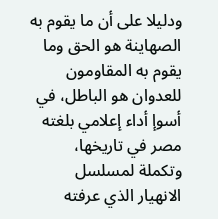ودليلا على أن ما يقوم به الصهاينة هو الحق وما يقوم به المقاومون للعدوان هو الباطل، في أسوإ أداء إعلامي بلغته مصر في تاريخها، وتكملة لمسلسل الانهيار الذي عرفته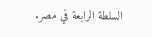السلطة الرابعة في مصر.